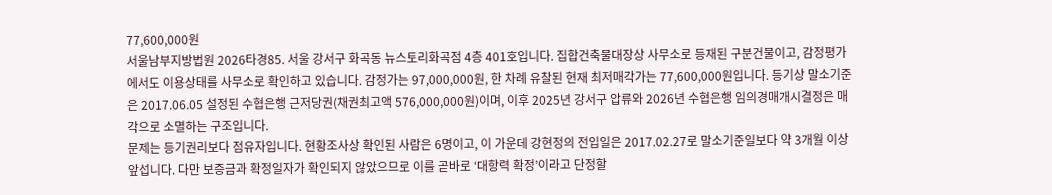77,600,000원
서울남부지방법원 2026타경85. 서울 강서구 화곡동 뉴스토리화곡점 4층 401호입니다. 집합건축물대장상 사무소로 등재된 구분건물이고, 감정평가에서도 이용상태를 사무소로 확인하고 있습니다. 감정가는 97,000,000원, 한 차례 유찰된 현재 최저매각가는 77,600,000원입니다. 등기상 말소기준은 2017.06.05 설정된 수협은행 근저당권(채권최고액 576,000,000원)이며, 이후 2025년 강서구 압류와 2026년 수협은행 임의경매개시결정은 매각으로 소멸하는 구조입니다.
문제는 등기권리보다 점유자입니다. 현황조사상 확인된 사람은 6명이고, 이 가운데 강현정의 전입일은 2017.02.27로 말소기준일보다 약 3개월 이상 앞섭니다. 다만 보증금과 확정일자가 확인되지 않았으므로 이를 곧바로 ‘대항력 확정’이라고 단정할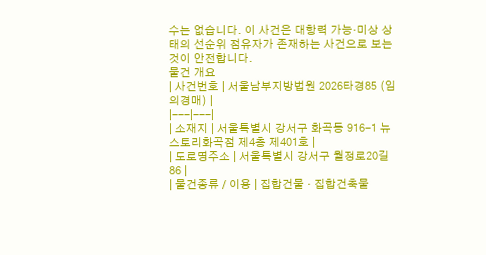수는 없습니다. 이 사건은 대항력 가능·미상 상태의 선순위 점유자가 존재하는 사건으로 보는 것이 안전합니다.
물건 개요
| 사건번호 | 서울남부지방법원 2026타경85 (임의경매) |
|---|---|
| 소재지 | 서울특별시 강서구 화곡동 916-1 뉴스토리화곡점 제4층 제401호 |
| 도로명주소 | 서울특별시 강서구 월정로20길 86 |
| 물건종류 / 이용 | 집합건물 · 집합건축물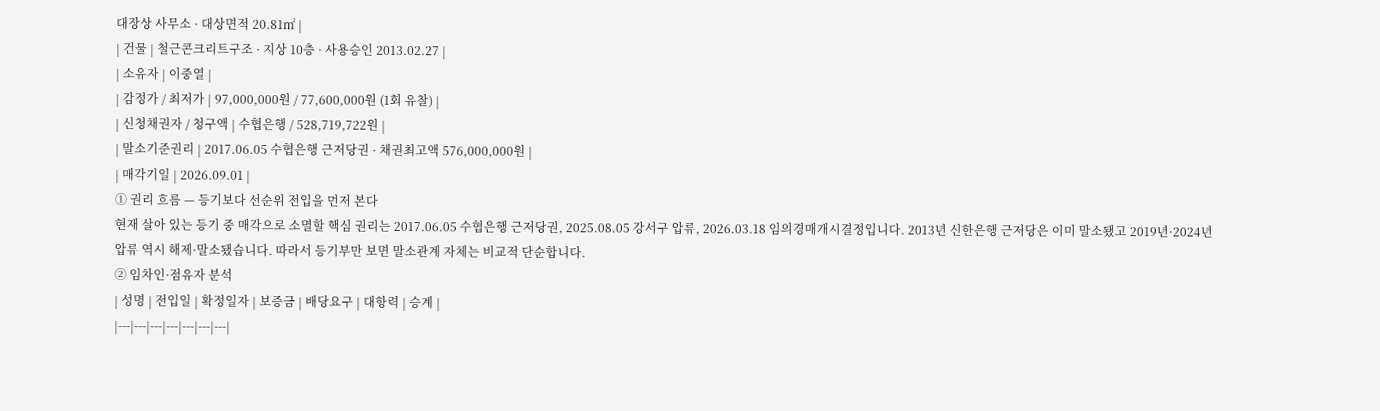대장상 사무소 · 대상면적 20.81㎡ |
| 건물 | 철근콘크리트구조 · 지상 10층 · 사용승인 2013.02.27 |
| 소유자 | 이중열 |
| 감정가 / 최저가 | 97,000,000원 / 77,600,000원 (1회 유찰) |
| 신청채권자 / 청구액 | 수협은행 / 528,719,722원 |
| 말소기준권리 | 2017.06.05 수협은행 근저당권 · 채권최고액 576,000,000원 |
| 매각기일 | 2026.09.01 |
① 권리 흐름 — 등기보다 선순위 전입을 먼저 본다
현재 살아 있는 등기 중 매각으로 소멸할 핵심 권리는 2017.06.05 수협은행 근저당권, 2025.08.05 강서구 압류, 2026.03.18 임의경매개시결정입니다. 2013년 신한은행 근저당은 이미 말소됐고 2019년·2024년 압류 역시 해제·말소됐습니다. 따라서 등기부만 보면 말소관계 자체는 비교적 단순합니다.
② 임차인·점유자 분석
| 성명 | 전입일 | 확정일자 | 보증금 | 배당요구 | 대항력 | 승계 |
|---|---|---|---|---|---|---|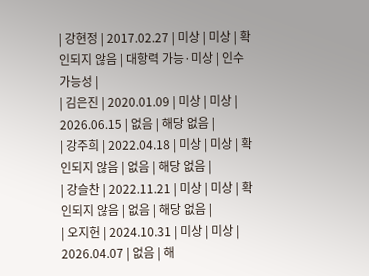| 강현정 | 2017.02.27 | 미상 | 미상 | 확인되지 않음 | 대항력 가능·미상 | 인수 가능성 |
| 김은진 | 2020.01.09 | 미상 | 미상 | 2026.06.15 | 없음 | 해당 없음 |
| 강주희 | 2022.04.18 | 미상 | 미상 | 확인되지 않음 | 없음 | 해당 없음 |
| 강슬찬 | 2022.11.21 | 미상 | 미상 | 확인되지 않음 | 없음 | 해당 없음 |
| 오지헌 | 2024.10.31 | 미상 | 미상 | 2026.04.07 | 없음 | 해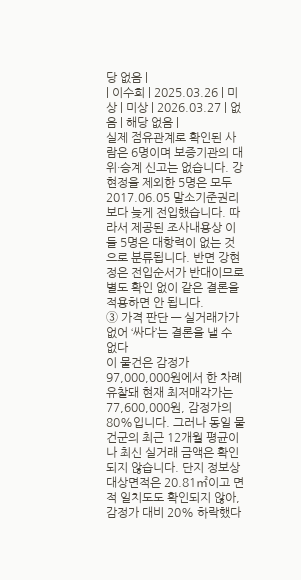당 없음 |
| 이수희 | 2025.03.26 | 미상 | 미상 | 2026.03.27 | 없음 | 해당 없음 |
실제 점유관계로 확인된 사람은 6명이며 보증기관의 대위·승계 신고는 없습니다. 강현정을 제외한 5명은 모두 2017.06.05 말소기준권리보다 늦게 전입했습니다. 따라서 제공된 조사내용상 이들 5명은 대항력이 없는 것으로 분류됩니다. 반면 강현정은 전입순서가 반대이므로 별도 확인 없이 같은 결론을 적용하면 안 됩니다.
③ 가격 판단 — 실거래가가 없어 ‘싸다’는 결론을 낼 수 없다
이 물건은 감정가 97,000,000원에서 한 차례 유찰돼 현재 최저매각가는 77,600,000원, 감정가의 80%입니다. 그러나 동일 물건군의 최근 12개월 평균이나 최신 실거래 금액은 확인되지 않습니다. 단지 정보상 대상면적은 20.81㎡이고 면적 일치도도 확인되지 않아, 감정가 대비 20% 하락했다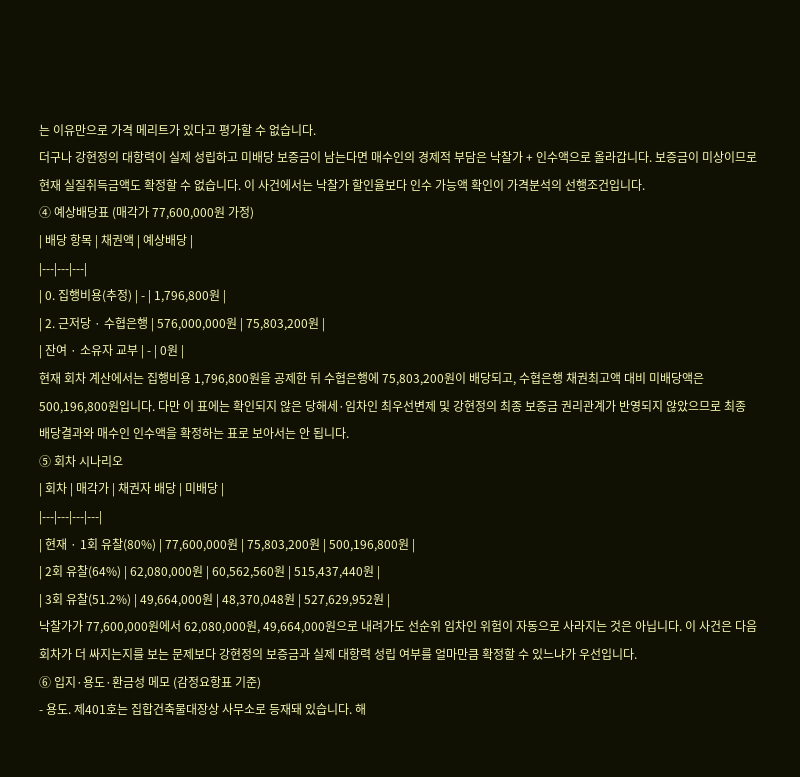는 이유만으로 가격 메리트가 있다고 평가할 수 없습니다.
더구나 강현정의 대항력이 실제 성립하고 미배당 보증금이 남는다면 매수인의 경제적 부담은 낙찰가 + 인수액으로 올라갑니다. 보증금이 미상이므로 현재 실질취득금액도 확정할 수 없습니다. 이 사건에서는 낙찰가 할인율보다 인수 가능액 확인이 가격분석의 선행조건입니다.
④ 예상배당표 (매각가 77,600,000원 가정)
| 배당 항목 | 채권액 | 예상배당 |
|---|---|---|
| 0. 집행비용(추정) | - | 1,796,800원 |
| 2. 근저당 · 수협은행 | 576,000,000원 | 75,803,200원 |
| 잔여 · 소유자 교부 | - | 0원 |
현재 회차 계산에서는 집행비용 1,796,800원을 공제한 뒤 수협은행에 75,803,200원이 배당되고, 수협은행 채권최고액 대비 미배당액은 500,196,800원입니다. 다만 이 표에는 확인되지 않은 당해세·임차인 최우선변제 및 강현정의 최종 보증금 권리관계가 반영되지 않았으므로 최종 배당결과와 매수인 인수액을 확정하는 표로 보아서는 안 됩니다.
⑤ 회차 시나리오
| 회차 | 매각가 | 채권자 배당 | 미배당 |
|---|---|---|---|
| 현재 · 1회 유찰(80%) | 77,600,000원 | 75,803,200원 | 500,196,800원 |
| 2회 유찰(64%) | 62,080,000원 | 60,562,560원 | 515,437,440원 |
| 3회 유찰(51.2%) | 49,664,000원 | 48,370,048원 | 527,629,952원 |
낙찰가가 77,600,000원에서 62,080,000원, 49,664,000원으로 내려가도 선순위 임차인 위험이 자동으로 사라지는 것은 아닙니다. 이 사건은 다음 회차가 더 싸지는지를 보는 문제보다 강현정의 보증금과 실제 대항력 성립 여부를 얼마만큼 확정할 수 있느냐가 우선입니다.
⑥ 입지·용도·환금성 메모 (감정요항표 기준)
- 용도. 제401호는 집합건축물대장상 사무소로 등재돼 있습니다. 해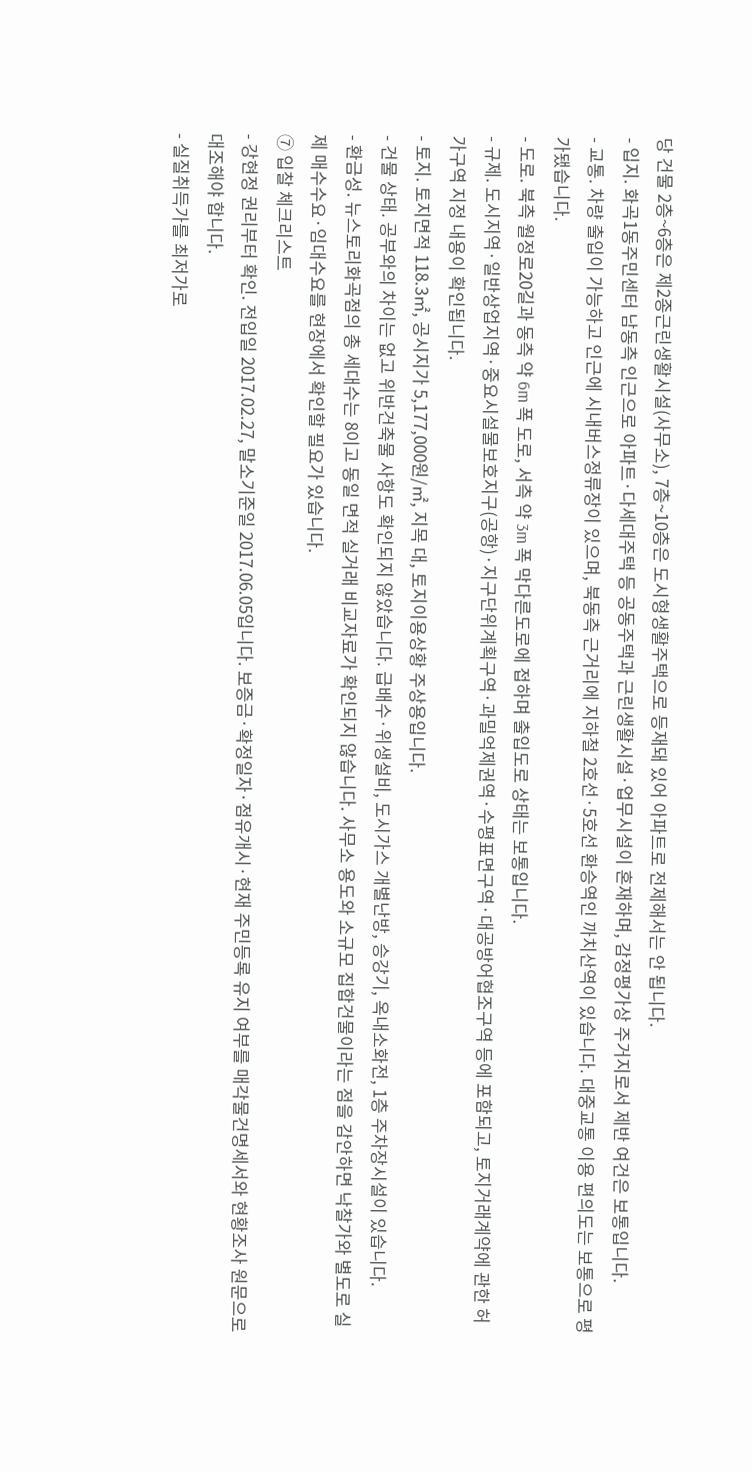당 건물 2층~6층은 제2종근린생활시설(사무소), 7층~10층은 도시형생활주택으로 등재돼 있어 아파트로 전제해서는 안 됩니다.
- 입지. 화곡1동주민센터 남동측 인근으로 아파트·다세대주택 등 공동주택과 근린생활시설·업무시설이 혼재하며, 감정평가상 주거지로서 제반 여건은 보통입니다.
- 교통. 차량 출입이 가능하고 인근에 시내버스정류장이 있으며, 북동측 근거리에 지하철 2호선·5호선 환승역인 까치산역이 있습니다. 대중교통 이용 편의도는 보통으로 평가됐습니다.
- 도로. 북측 월정로20길과 동측 약 6m 폭 도로, 서측 약 3m 폭 막다른도로에 접하며 출입도로 상태는 보통입니다.
- 규제. 도시지역·일반상업지역·중요시설물보호지구(공항)·지구단위계획구역·과밀억제권역·수평표면구역·대공방어협조구역 등에 포함되고, 토지거래계약에 관한 허가구역 지정 내용이 확인됩니다.
- 토지. 토지면적 118.3㎡, 공시지가 5,177,000원/㎡, 지목 대, 토지이용상황 주상용입니다.
- 건물 상태. 공부와의 차이는 없고 위반건축물 사항도 확인되지 않았습니다. 급배수·위생설비, 도시가스 개별난방, 승강기, 옥내소화전, 1층 주차장시설이 있습니다.
- 환금성. 뉴스토리화곡점의 총 세대수는 8이고 동일 면적 실거래 비교자료가 확인되지 않습니다. 사무소 용도와 소규모 집합건물이라는 점을 감안하면 낙찰가와 별도로 실제 매수수요·임대수요를 현장에서 확인할 필요가 있습니다.
⑦ 입찰 체크리스트
- 강현정 권리부터 확인. 전입일 2017.02.27, 말소기준일 2017.06.05입니다. 보증금·확정일자·점유개시·현재 주민등록 유지 여부를 매각물건명세서와 현황조사 원문으로 대조해야 합니다.
- 실질취득가를 최저가로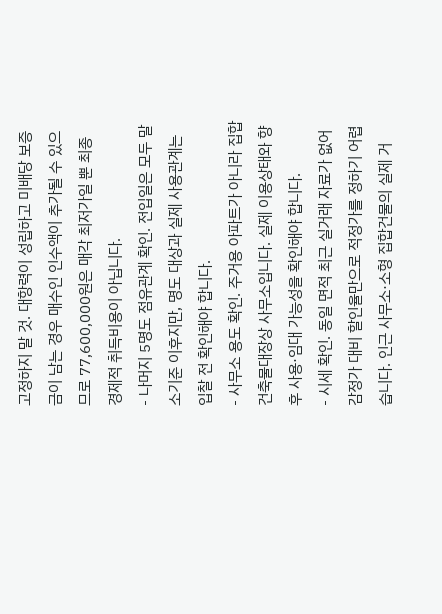고정하지 말 것. 대항력이 성립하고 미배당 보증금이 남는 경우 매수인 인수액이 추가될 수 있으므로 77,600,000원은 매각 최저가일 뿐 최종 경제적 취득비용이 아닙니다.
- 나머지 5명도 점유관계 확인. 전입일은 모두 말소기준 이후지만, 명도 대상과 실제 사용관계는 입찰 전 확인해야 합니다.
- 사무소 용도 확인. 주거용 아파트가 아니라 집합건축물대장상 사무소입니다. 실제 이용상태와 향후 사용·임대 가능성을 확인해야 합니다.
- 시세 확인. 동일 면적 최근 실거래 자료가 없어 감정가 대비 할인율만으로 적정가를 정하기 어렵습니다. 인근 사무소·소형 집합건물의 실제 거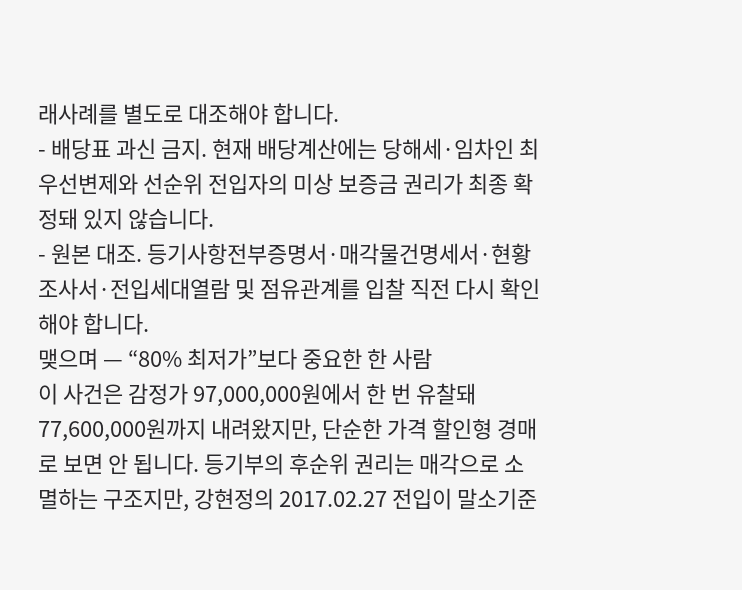래사례를 별도로 대조해야 합니다.
- 배당표 과신 금지. 현재 배당계산에는 당해세·임차인 최우선변제와 선순위 전입자의 미상 보증금 권리가 최종 확정돼 있지 않습니다.
- 원본 대조. 등기사항전부증명서·매각물건명세서·현황조사서·전입세대열람 및 점유관계를 입찰 직전 다시 확인해야 합니다.
맺으며 — “80% 최저가”보다 중요한 한 사람
이 사건은 감정가 97,000,000원에서 한 번 유찰돼 77,600,000원까지 내려왔지만, 단순한 가격 할인형 경매로 보면 안 됩니다. 등기부의 후순위 권리는 매각으로 소멸하는 구조지만, 강현정의 2017.02.27 전입이 말소기준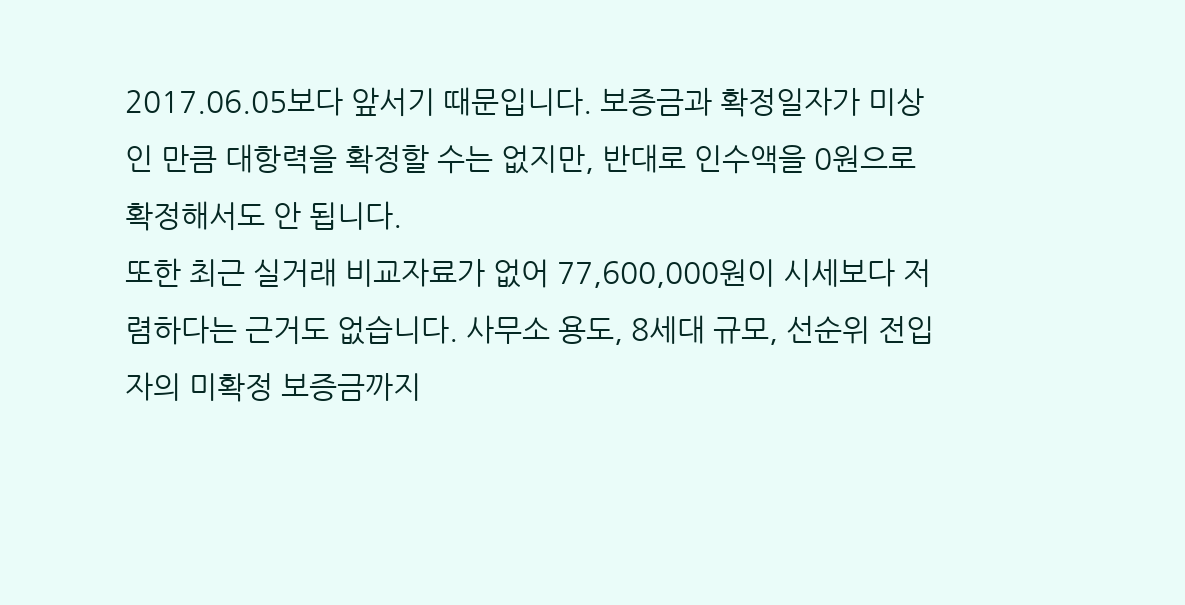2017.06.05보다 앞서기 때문입니다. 보증금과 확정일자가 미상인 만큼 대항력을 확정할 수는 없지만, 반대로 인수액을 0원으로 확정해서도 안 됩니다.
또한 최근 실거래 비교자료가 없어 77,600,000원이 시세보다 저렴하다는 근거도 없습니다. 사무소 용도, 8세대 규모, 선순위 전입자의 미확정 보증금까지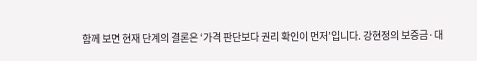함께 보면 현재 단계의 결론은 ‘가격 판단보다 권리 확인이 먼저’입니다. 강현정의 보증금·대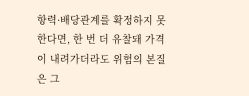항력·배당관계를 확정하지 못한다면, 한 번 더 유찰돼 가격이 내려가더라도 위험의 본질은 그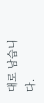대로 남습니다.